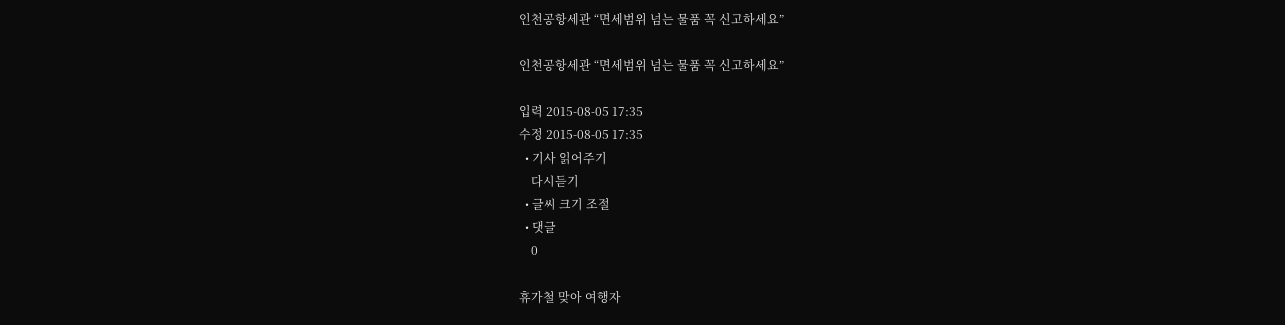인천공항세관 “면세범위 넘는 물품 꼭 신고하세요”

인천공항세관 “면세범위 넘는 물품 꼭 신고하세요”

입력 2015-08-05 17:35
수정 2015-08-05 17:35
  • 기사 읽어주기
    다시듣기
  • 글씨 크기 조절
  • 댓글
    0

휴가철 맞아 여행자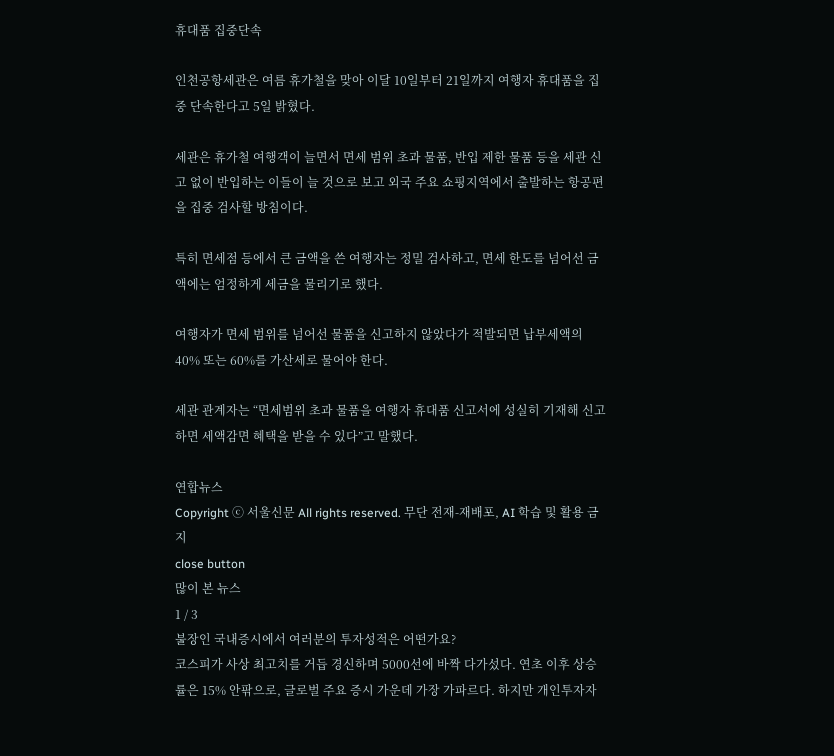휴대품 집중단속

인천공항세관은 여름 휴가철을 맞아 이달 10일부터 21일까지 여행자 휴대품을 집중 단속한다고 5일 밝혔다.

세관은 휴가철 여행객이 늘면서 면세 범위 초과 물품, 반입 제한 물품 등을 세관 신고 없이 반입하는 이들이 늘 것으로 보고 외국 주요 쇼핑지역에서 출발하는 항공편을 집중 검사할 방침이다.

특히 면세점 등에서 큰 금액을 쓴 여행자는 정밀 검사하고, 면세 한도를 넘어선 금액에는 엄정하게 세금을 물리기로 했다.

여행자가 면세 범위를 넘어선 물품을 신고하지 않았다가 적발되면 납부세액의 40% 또는 60%를 가산세로 물어야 한다.

세관 관계자는 “면세범위 초과 물품을 여행자 휴대품 신고서에 성실히 기재해 신고하면 세액감면 혜택을 받을 수 있다”고 말했다.

연합뉴스
Copyright ⓒ 서울신문 All rights reserved. 무단 전재-재배포, AI 학습 및 활용 금지
close button
많이 본 뉴스
1 / 3
불장인 국내증시에서 여러분의 투자성적은 어떤가요?
코스피가 사상 최고치를 거듭 경신하며 5000선에 바짝 다가섰다. 연초 이후 상승률은 15% 안팎으로, 글로벌 주요 증시 가운데 가장 가파르다. 하지만 개인투자자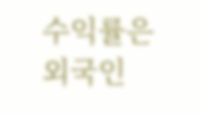수익률은 외국인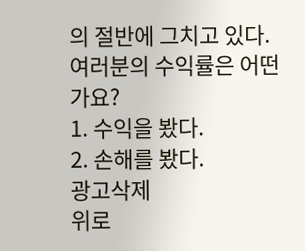의 절반에 그치고 있다. 여러분의 수익률은 어떤가요?
1. 수익을 봤다.
2. 손해를 봤다.
광고삭제
위로